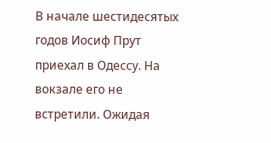В начале шестидесятых годов Иосиф Прут приехал в Одессу. На вокзале его не встретили. Ожидая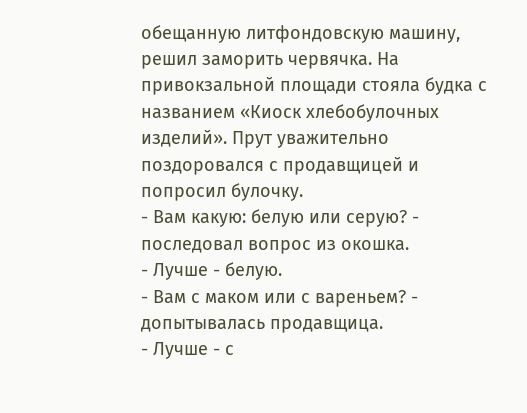обещанную литфондовскую машину, решил заморить червячка. На привокзальной площади стояла будка с названием «Киоск хлебобулочных изделий». Прут уважительно поздоровался с продавщицей и попросил булочку.
- Вам какую: белую или серую? - последовал вопрос из окошка.
- Лучше - белую.
- Вам с маком или с вареньем? - допытывалась продавщица.
- Лучше - с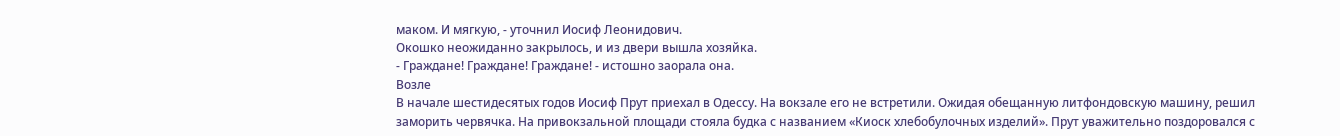маком. И мягкую, - уточнил Иосиф Леонидович.
Окошко неожиданно закрылось, и из двери вышла хозяйка.
- Граждане! Граждане! Граждане! - истошно заорала она.
Возле
В начале шестидесятых годов Иосиф Прут приехал в Одессу. На вокзале его не встретили. Ожидая обещанную литфондовскую машину, решил заморить червячка. На привокзальной площади стояла будка с названием «Киоск хлебобулочных изделий». Прут уважительно поздоровался с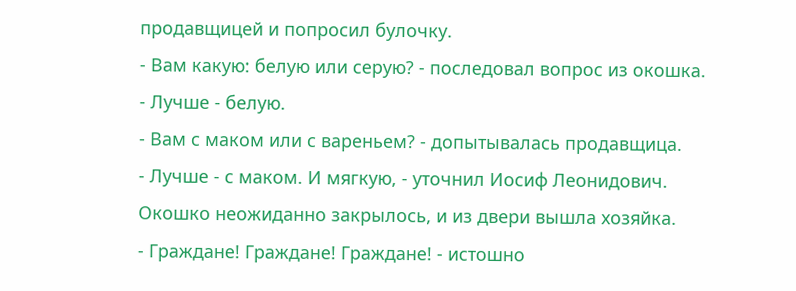продавщицей и попросил булочку.
- Вам какую: белую или серую? - последовал вопрос из окошка.
- Лучше - белую.
- Вам с маком или с вареньем? - допытывалась продавщица.
- Лучше - с маком. И мягкую, - уточнил Иосиф Леонидович.
Окошко неожиданно закрылось, и из двери вышла хозяйка.
- Граждане! Граждане! Граждане! - истошно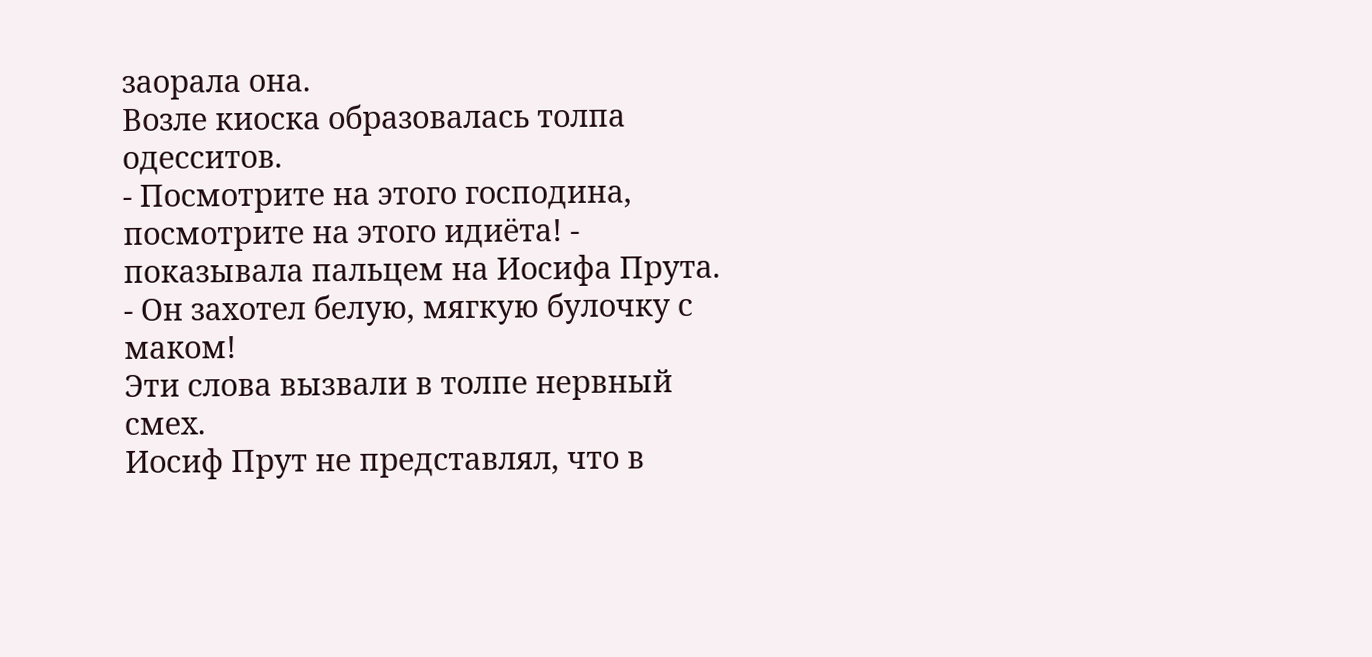заорала она.
Возле киоска образовалась толпа одесситов.
- Посмотрите на этого господина, посмотрите на этого идиёта! - показывала пальцем на Иосифа Прута. - Он захотел белую, мягкую булочку с маком!
Эти слова вызвали в толпе нервный смех.
Иосиф Прут не представлял, что в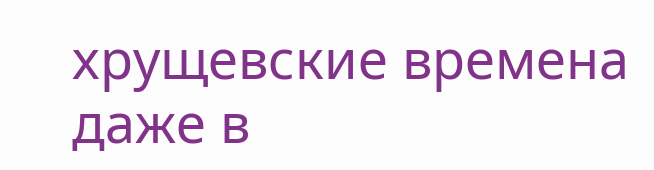хрущевские времена даже в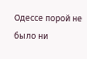Одессе порой не было ни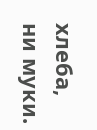хлеба, ни муки.